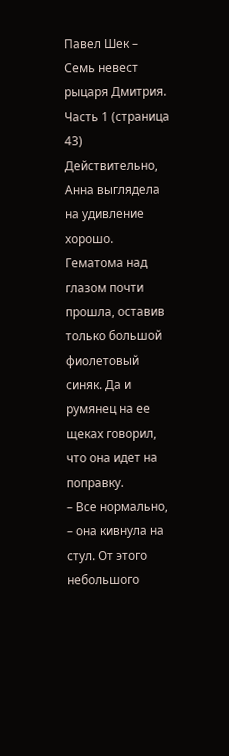Павел Шек – Семь невест рыцаря Дмитрия. Часть 1 (страница 43)
Действительно, Анна выглядела на удивление хорошо. Гематома над глазом почти прошла, оставив только большой фиолетовый синяк. Да и румянец на ее щеках говорил, что она идет на поправку.
– Все нормально, – она кивнула на стул. От этого небольшого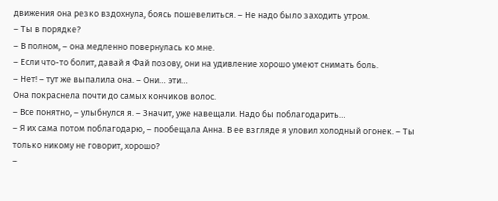движения она резко вздохнула, боясь пошевелиться. – Не надо было заходить утром.
– Ты в порядке?
– В полном, – она медленно повернулась ко мне.
– Если что-то болит, давай я Фай позову, они на удивление хорошо умеют снимать боль.
– Нет! – тут же выпалила она. – Они… эти…
Она покраснела почти до самых кончиков волос.
– Все понятно, – улыбнулся я. – Значит, уже навещали. Надо бы поблагодарить…
– Я их сама потом поблагодарю, – пообещала Анна. В ее взгляде я уловил холодный огонек. – Ты только никому не говорит, хорошо?
–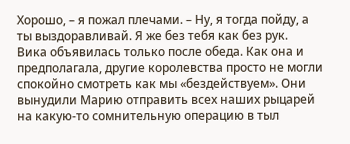Хорошо, – я пожал плечами. – Ну, я тогда пойду, а ты выздоравливай. Я же без тебя как без рук.
Вика объявилась только после обеда. Как она и предполагала, другие королевства просто не могли спокойно смотреть как мы «бездействуем». Они вынудили Марию отправить всех наших рыцарей на какую-то сомнительную операцию в тыл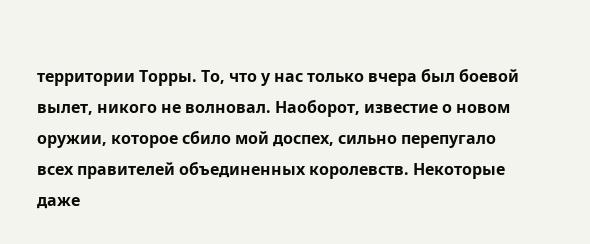территории Торры. То, что у нас только вчера был боевой вылет, никого не волновал. Наоборот, известие о новом оружии, которое сбило мой доспех, сильно перепугало всех правителей объединенных королевств. Некоторые даже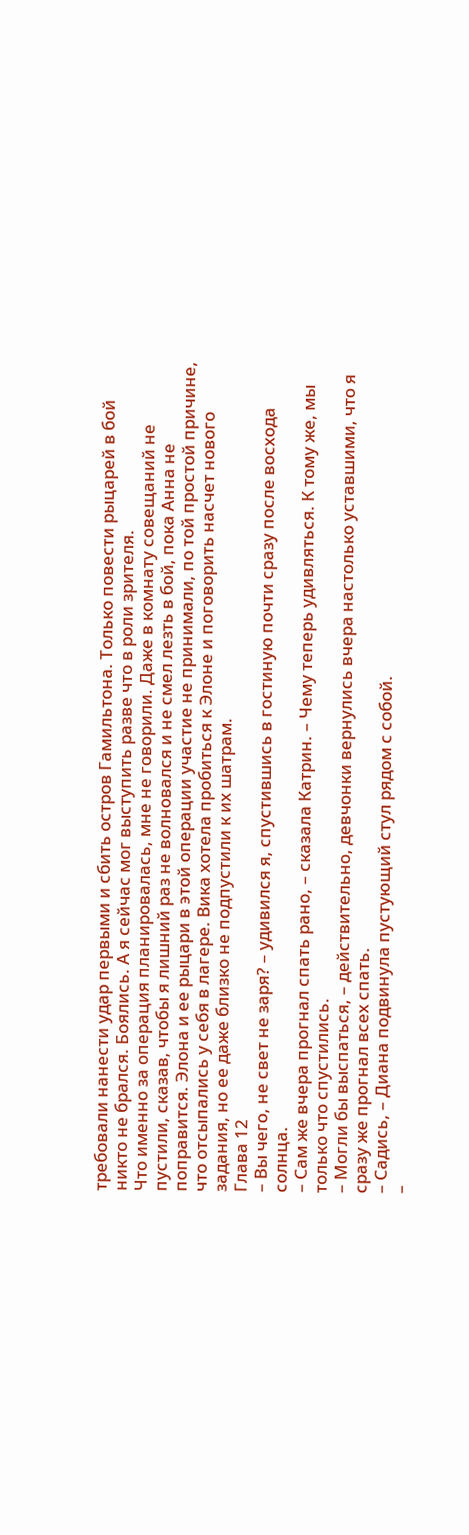требовали нанести удар первыми и сбить остров Гамильтона. Только повести рыцарей в бой никто не брался. Боялись. А я сейчас мог выступить разве что в роли зрителя.
Что именно за операция планировалась, мне не говорили. Даже в комнату совещаний не пустили, сказав, чтобы я лишний раз не волновался и не смел лезть в бой, пока Анна не поправится. Элона и ее рыцари в этой операции участие не принимали, по той простой причине, что отсыпались у себя в лагере. Вика хотела пробиться к Элоне и поговорить насчет нового задания, но ее даже близко не подпустили к их шатрам.
Глава 12
– Вы чего, не свет не заря? – удивился я, спустившись в гостиную почти сразу после восхода солнца.
– Сам же вчера прогнал спать рано, – сказала Катрин. – Чему теперь удивляться. К тому же, мы только что спустились.
– Могли бы выспаться, – действительно, девчонки вернулись вчера настолько уставшими, что я сразу же прогнал всех спать.
– Садись, – Диана подвинула пустующий стул рядом с собой.
–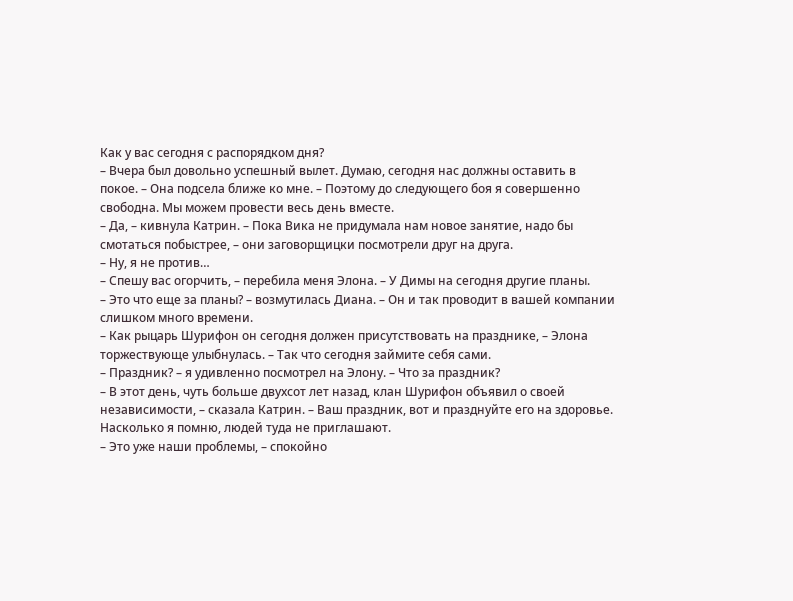Как у вас сегодня с распорядком дня?
– Вчера был довольно успешный вылет. Думаю, сегодня нас должны оставить в покое. – Она подсела ближе ко мне. – Поэтому до следующего боя я совершенно свободна. Мы можем провести весь день вместе.
– Да, – кивнула Катрин. – Пока Вика не придумала нам новое занятие, надо бы смотаться побыстрее, – они заговорщицки посмотрели друг на друга.
– Ну, я не против…
– Спешу вас огорчить, – перебила меня Элона. – У Димы на сегодня другие планы.
– Это что еще за планы? – возмутилась Диана. – Он и так проводит в вашей компании слишком много времени.
– Как рыцарь Шурифон он сегодня должен присутствовать на празднике, – Элона торжествующе улыбнулась. – Так что сегодня займите себя сами.
– Праздник? – я удивленно посмотрел на Элону. – Что за праздник?
– В этот день, чуть больше двухсот лет назад, клан Шурифон объявил о своей независимости, – сказала Катрин. – Ваш праздник, вот и празднуйте его на здоровье. Насколько я помню, людей туда не приглашают.
– Это уже наши проблемы, – спокойно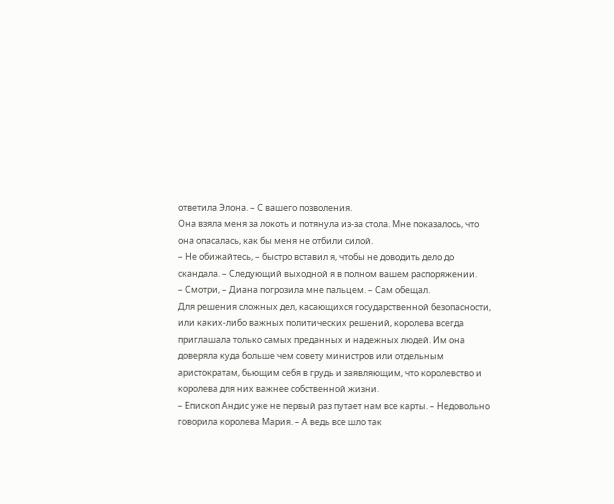ответила Элона. – С вашего позволения.
Она взяла меня за локоть и потянула из-за стола. Мне показалось, что она опасалась, как бы меня не отбили силой.
– Не обижайтесь, – быстро вставил я, чтобы не доводить дело до скандала. – Следующий выходной я в полном вашем распоряжении.
– Смотри, – Диана погрозила мне пальцем. – Сам обещал.
Для решения сложных дел, касающихся государственной безопасности, или каких-либо важных политических решений, королева всегда приглашала только самых преданных и надежных людей. Им она доверяла куда больше чем совету министров или отдельным аристократам, бьющим себя в грудь и заявляющим, что королевство и королева для них важнее собственной жизни.
– Епископ Андис уже не первый раз путает нам все карты. – Недовольно говорила королева Мария. – А ведь все шло так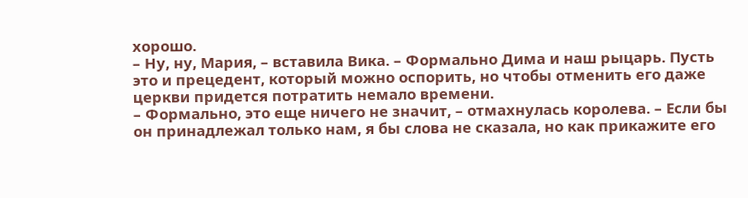хорошо.
– Ну, ну, Мария, – вставила Вика. – Формально Дима и наш рыцарь. Пусть это и прецедент, который можно оспорить, но чтобы отменить его даже церкви придется потратить немало времени.
– Формально, это еще ничего не значит, – отмахнулась королева. – Если бы он принадлежал только нам, я бы слова не сказала, но как прикажите его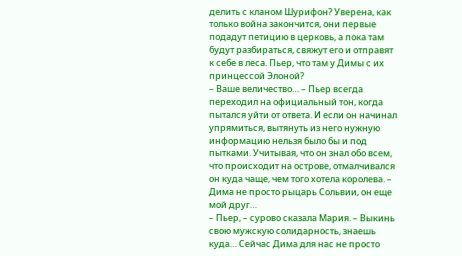делить с кланом Шурифон? Уверена, как только война закончится, они первые подадут петицию в церковь, а пока там будут разбираться, свяжут его и отправят к себе в леса. Пьер, что там у Димы с их принцессой Элоной?
– Ваше величество… – Пьер всегда переходил на официальный тон, когда пытался уйти от ответа. И если он начинал упрямиться, вытянуть из него нужную информацию нельзя было бы и под пытками. Учитывая, что он знал обо всем, что происходит на острове, отмалчивался он куда чаще, чем того хотела королева. – Дима не просто рыцарь Сольвии, он еще мой друг…
– Пьер, – сурово сказала Мария. – Выкинь свою мужскую солидарность, знаешь куда… Сейчас Дима для нас не просто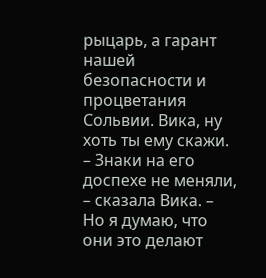рыцарь, а гарант нашей безопасности и процветания Сольвии. Вика, ну хоть ты ему скажи.
– Знаки на его доспехе не меняли, – сказала Вика. – Но я думаю, что они это делают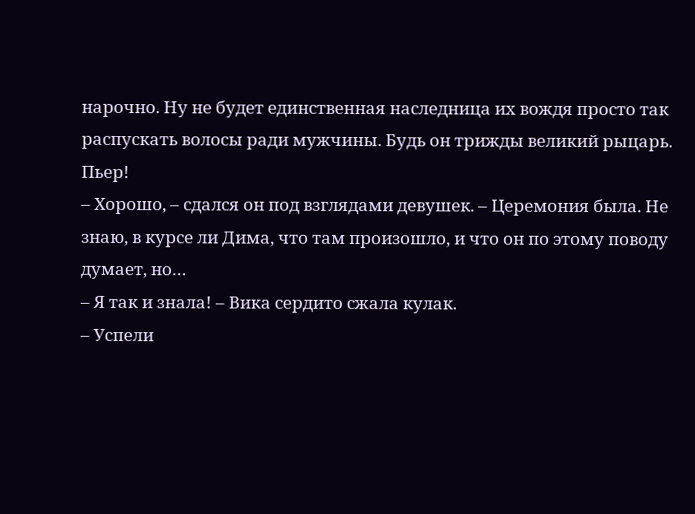нарочно. Ну не будет единственная наследница их вождя просто так распускать волосы ради мужчины. Будь он трижды великий рыцарь. Пьер!
– Хорошо, – сдался он под взглядами девушек. – Церемония была. Не знаю, в курсе ли Дима, что там произошло, и что он по этому поводу думает, но…
– Я так и знала! – Вика сердито сжала кулак.
– Успели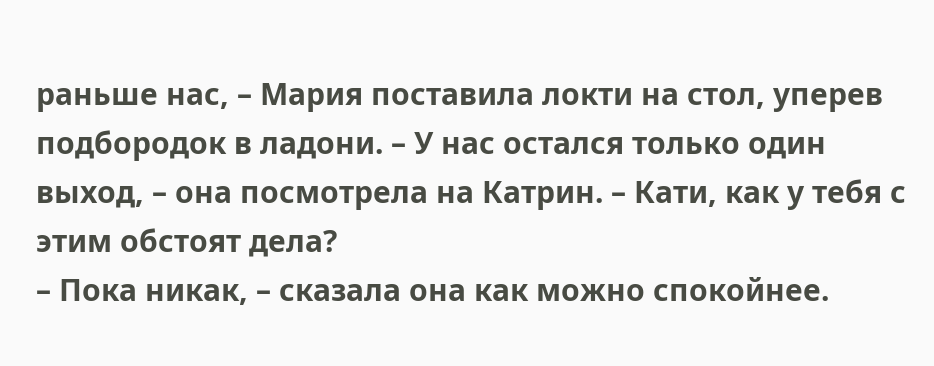раньше нас, – Мария поставила локти на стол, уперев подбородок в ладони. – У нас остался только один выход, – она посмотрела на Катрин. – Кати, как у тебя с этим обстоят дела?
– Пока никак, – сказала она как можно спокойнее.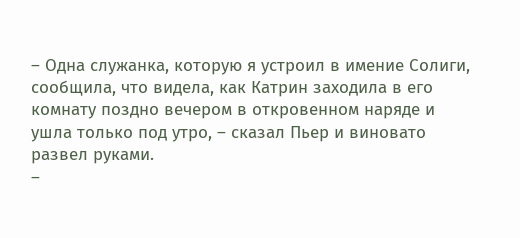– Одна служанка, которую я устроил в имение Солиги, сообщила, что видела, как Катрин заходила в его комнату поздно вечером в откровенном наряде и ушла только под утро, – сказал Пьер и виновато развел руками.
–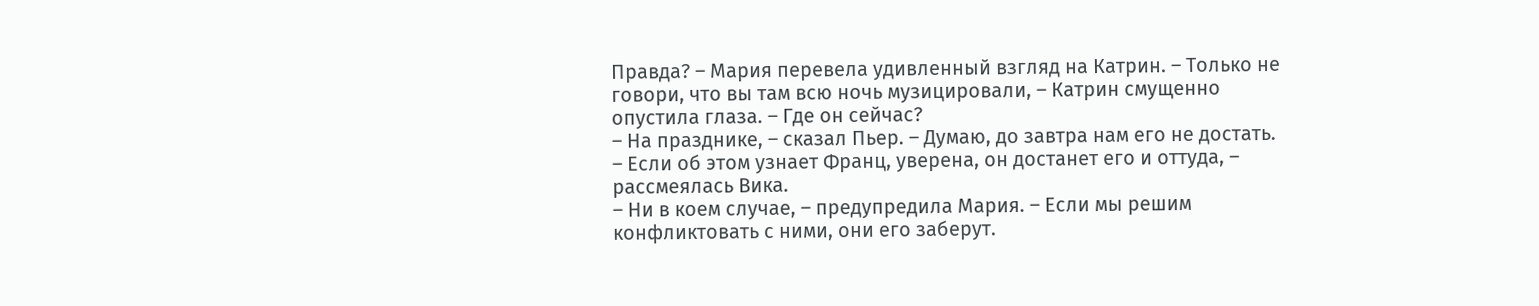Правда? – Мария перевела удивленный взгляд на Катрин. – Только не говори, что вы там всю ночь музицировали, – Катрин смущенно опустила глаза. – Где он сейчас?
– На празднике, – сказал Пьер. – Думаю, до завтра нам его не достать.
– Если об этом узнает Франц, уверена, он достанет его и оттуда, – рассмеялась Вика.
– Ни в коем случае, – предупредила Мария. – Если мы решим конфликтовать с ними, они его заберут.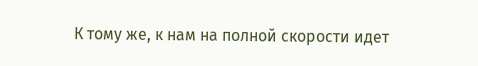К тому же, к нам на полной скорости идет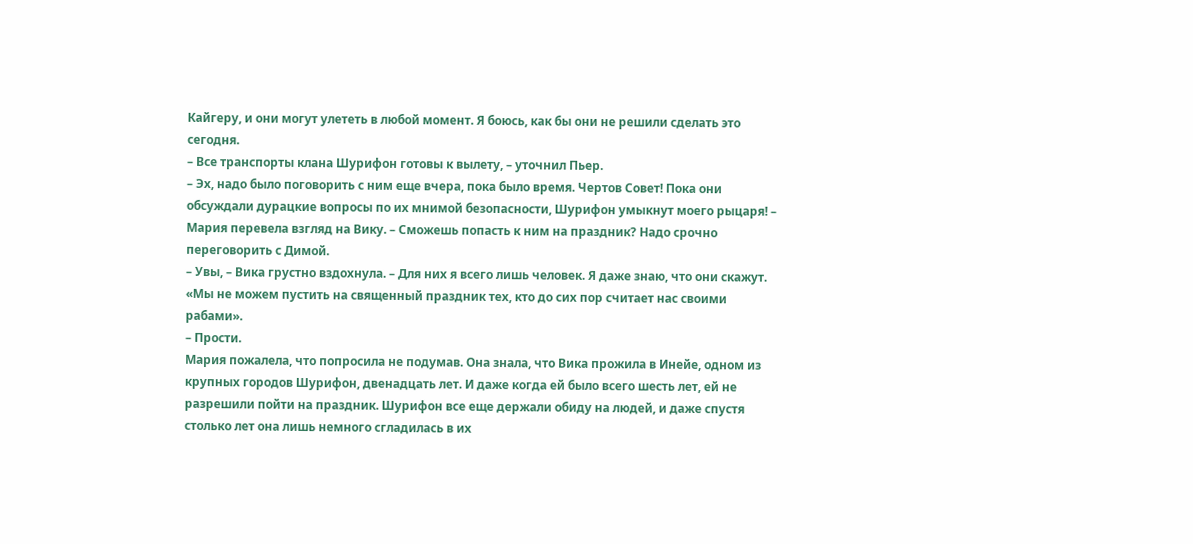Кайгеру, и они могут улететь в любой момент. Я боюсь, как бы они не решили сделать это сегодня.
– Все транспорты клана Шурифон готовы к вылету, – уточнил Пьер.
– Эх, надо было поговорить с ним еще вчера, пока было время. Чертов Совет! Пока они обсуждали дурацкие вопросы по их мнимой безопасности, Шурифон умыкнут моего рыцаря! – Мария перевела взгляд на Вику. – Сможешь попасть к ним на праздник? Надо срочно переговорить с Димой.
– Увы, – Вика грустно вздохнула. – Для них я всего лишь человек. Я даже знаю, что они скажут. «Мы не можем пустить на священный праздник тех, кто до сих пор считает нас своими рабами».
– Прости.
Мария пожалела, что попросила не подумав. Она знала, что Вика прожила в Инейе, одном из крупных городов Шурифон, двенадцать лет. И даже когда ей было всего шесть лет, ей не разрешили пойти на праздник. Шурифон все еще держали обиду на людей, и даже спустя столько лет она лишь немного сгладилась в их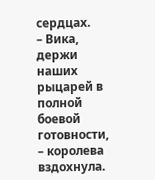сердцах.
– Вика, держи наших рыцарей в полной боевой готовности, – королева вздохнула.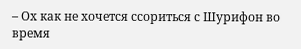– Ох как не хочется ссориться с Шурифон во время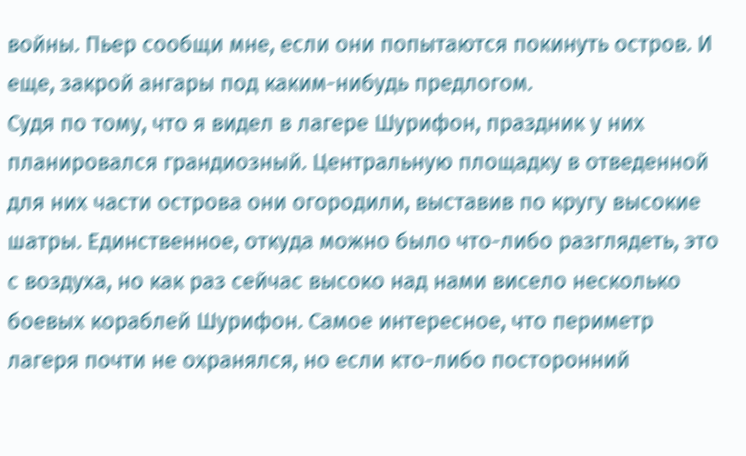войны. Пьер сообщи мне, если они попытаются покинуть остров. И еще, закрой ангары под каким-нибудь предлогом.
Судя по тому, что я видел в лагере Шурифон, праздник у них планировался грандиозный. Центральную площадку в отведенной для них части острова они огородили, выставив по кругу высокие шатры. Единственное, откуда можно было что-либо разглядеть, это с воздуха, но как раз сейчас высоко над нами висело несколько боевых кораблей Шурифон. Самое интересное, что периметр лагеря почти не охранялся, но если кто-либо посторонний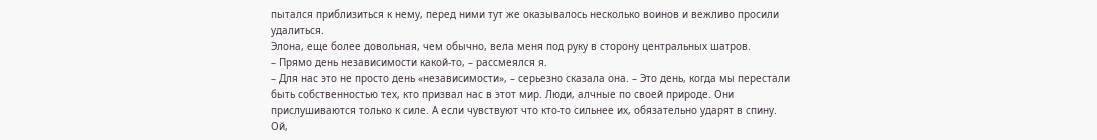пытался приблизиться к нему, перед ними тут же оказывалось несколько воинов и вежливо просили удалиться.
Элона, еще более довольная, чем обычно, вела меня под руку в сторону центральных шатров.
– Прямо день независимости какой-то, – рассмеялся я.
– Для нас это не просто день «независимости», – серьезно сказала она. – Это день, когда мы перестали быть собственностью тех, кто призвал нас в этот мир. Люди, алчные по своей природе. Они прислушиваются только к силе. А если чувствуют что кто-то сильнее их, обязательно ударят в спину. Ой,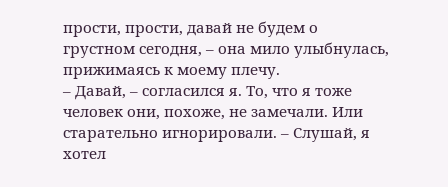прости, прости, давай не будем о грустном сегодня, – она мило улыбнулась, прижимаясь к моему плечу.
– Давай, – согласился я. То, что я тоже человек они, похоже, не замечали. Или старательно игнорировали. – Слушай, я хотел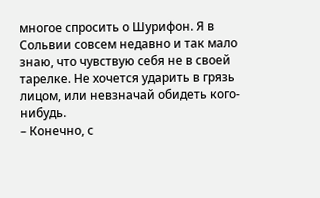многое спросить о Шурифон. Я в Сольвии совсем недавно и так мало знаю, что чувствую себя не в своей тарелке. Не хочется ударить в грязь лицом, или невзначай обидеть кого-нибудь.
– Конечно, с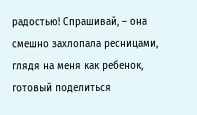радостью! Спрашивай, – она смешно захлопала ресницами, глядя на меня как ребенок, готовый поделиться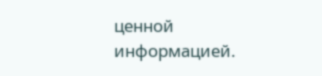ценной информацией.